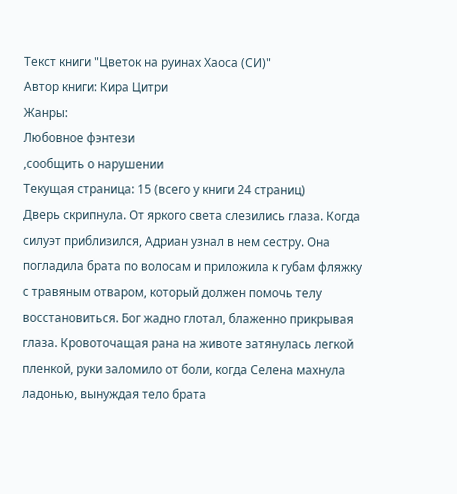Текст книги "Цветок на руинах Хаоса (СИ)"
Автор книги: Кира Цитри
Жанры:
Любовное фэнтези
,сообщить о нарушении
Текущая страница: 15 (всего у книги 24 страниц)
Дверь скрипнула. От яркого света слезились глаза. Когда силуэт приблизился, Адриан узнал в нем сестру. Она погладила брата по волосам и приложила к губам фляжку с травяным отваром, который должен помочь телу восстановиться. Бог жадно глотал, блаженно прикрывая глаза. Кровоточащая рана на животе затянулась легкой пленкой, руки заломило от боли, когда Селена махнула ладонью, вынуждая тело брата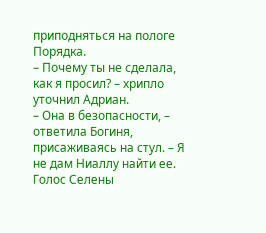приподняться на пологе Порядка.
– Почему ты не сделала, как я просил? – хрипло уточнил Адриан.
– Она в безопасности, – ответила Богиня, присаживаясь на стул. – Я не дам Ниаллу найти ее.
Голос Селены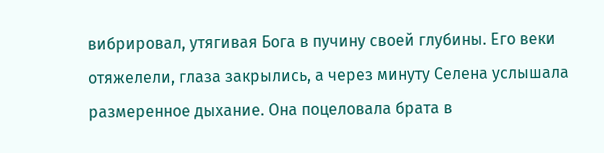вибрировал, утягивая Бога в пучину своей глубины. Его веки отяжелели, глаза закрылись, а через минуту Селена услышала размеренное дыхание. Она поцеловала брата в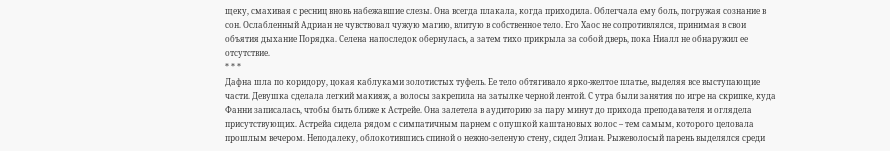щеку, смахивая с ресниц вновь набежавшие слезы. Она всегда плакала, когда приходила. Облегчала ему боль, погружая сознание в сон. Ослабленный Адриан не чувствовал чужую магию, влитую в собственное тело. Его Хаос не сопротивлялся, принимая в свои объятия дыхание Порядка. Селена напоследок обернулась, а затем тихо прикрыла за собой дверь, пока Ниалл не обнаружил ее отсутствие.
* * *
Дафна шла по коридору, цокая каблуками золотистых туфель. Ее тело обтягивало ярко-желтое платье, выделяя все выступающие части. Девушка сделала легкий макияж, а волосы закрепила на затылке черной лентой. С утра были занятия по игре на скрипке, куда Фанни записалась, чтобы быть ближе к Астрейе. Она залетела в аудиторию за пару минут до прихода преподавателя и оглядела присутствующих. Астрейа сидела рядом с симпатичным парнем с опушкой каштановых волос – тем самым, которого целовала прошлым вечером. Неподалеку, облокотившись спиной о нежно-зеленую стену, сидел Элиан. Рыжеволосый парень выделялся среди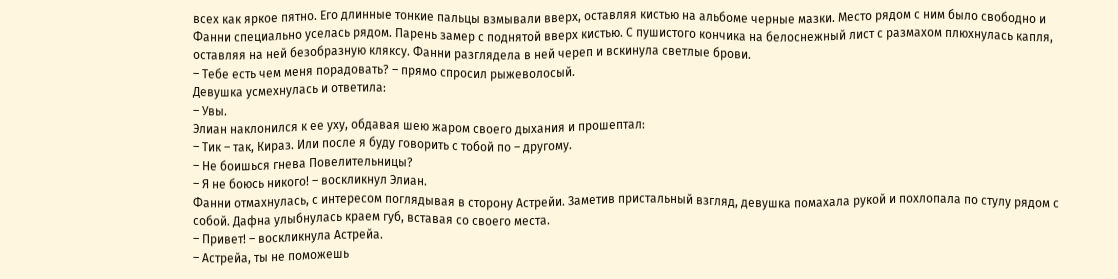всех как яркое пятно. Его длинные тонкие пальцы взмывали вверх, оставляя кистью на альбоме черные мазки. Место рядом с ним было свободно и Фанни специально уселась рядом. Парень замер с поднятой вверх кистью. С пушистого кончика на белоснежный лист с размахом плюхнулась капля, оставляя на ней безобразную кляксу. Фанни разглядела в ней череп и вскинула светлые брови.
– Тебе есть чем меня порадовать? – прямо спросил рыжеволосый.
Девушка усмехнулась и ответила:
– Увы.
Элиан наклонился к ее уху, обдавая шею жаром своего дыхания и прошептал:
– Тик – так, Кираз. Или после я буду говорить с тобой по – другому.
– Не боишься гнева Повелительницы?
– Я не боюсь никого! – воскликнул Элиан.
Фанни отмахнулась, с интересом поглядывая в сторону Астрейи. Заметив пристальный взгляд, девушка помахала рукой и похлопала по стулу рядом с собой. Дафна улыбнулась краем губ, вставая со своего места.
– Привет! – воскликнула Астрейа.
– Астрейа, ты не поможешь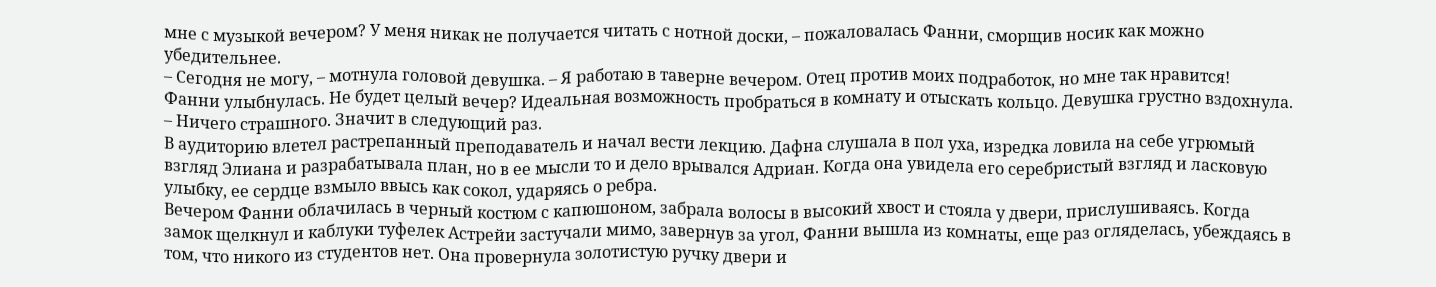мне с музыкой вечером? У меня никак не получается читать с нотной доски, – пожаловалась Фанни, сморщив носик как можно убедительнее.
– Сегодня не могу, – мотнула головой девушка. – Я работаю в таверне вечером. Отец против моих подработок, но мне так нравится!
Фанни улыбнулась. Не будет целый вечер? Идеальная возможность пробраться в комнату и отыскать кольцо. Девушка грустно вздохнула.
– Ничего страшного. Значит в следующий раз.
В аудиторию влетел растрепанный преподаватель и начал вести лекцию. Дафна слушала в пол уха, изредка ловила на себе угрюмый взгляд Элиана и разрабатывала план, но в ее мысли то и дело врывался Адриан. Когда она увидела его серебристый взгляд и ласковую улыбку, ее сердце взмыло ввысь как сокол, ударяясь о ребра.
Вечером Фанни облачилась в черный костюм с капюшоном, забрала волосы в высокий хвост и стояла у двери, прислушиваясь. Когда замок щелкнул и каблуки туфелек Астрейи застучали мимо, завернув за угол, Фанни вышла из комнаты, еще раз огляделась, убеждаясь в том, что никого из студентов нет. Она провернула золотистую ручку двери и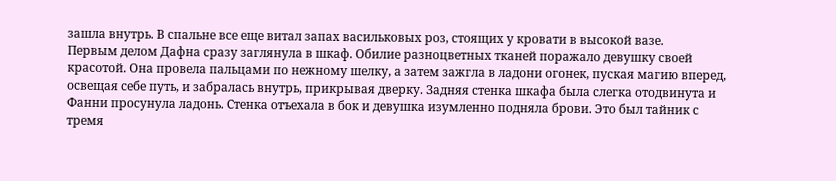зашла внутрь. В спальне все еще витал запах васильковых роз, стоящих у кровати в высокой вазе.
Первым делом Дафна сразу заглянула в шкаф. Обилие разноцветных тканей поражало девушку своей красотой. Она провела пальцами по нежному шелку, а затем зажгла в ладони огонек, пуская магию вперед, освещая себе путь, и забралась внутрь, прикрывая дверку. Задняя стенка шкафа была слегка отодвинута и Фанни просунула ладонь. Стенка отъехала в бок и девушка изумленно подняла брови. Это был тайник с тремя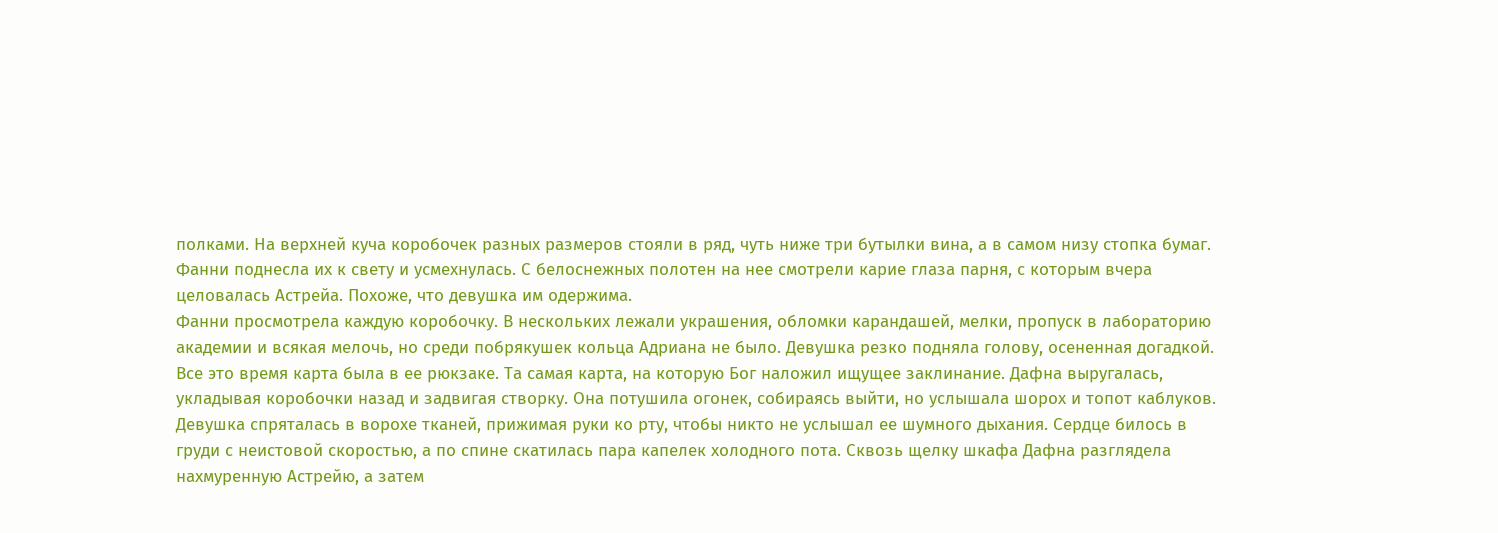полками. На верхней куча коробочек разных размеров стояли в ряд, чуть ниже три бутылки вина, а в самом низу стопка бумаг. Фанни поднесла их к свету и усмехнулась. С белоснежных полотен на нее смотрели карие глаза парня, с которым вчера целовалась Астрейа. Похоже, что девушка им одержима.
Фанни просмотрела каждую коробочку. В нескольких лежали украшения, обломки карандашей, мелки, пропуск в лабораторию академии и всякая мелочь, но среди побрякушек кольца Адриана не было. Девушка резко подняла голову, осененная догадкой. Все это время карта была в ее рюкзаке. Та самая карта, на которую Бог наложил ищущее заклинание. Дафна выругалась, укладывая коробочки назад и задвигая створку. Она потушила огонек, собираясь выйти, но услышала шорох и топот каблуков.
Девушка спряталась в ворохе тканей, прижимая руки ко рту, чтобы никто не услышал ее шумного дыхания. Сердце билось в груди с неистовой скоростью, а по спине скатилась пара капелек холодного пота. Сквозь щелку шкафа Дафна разглядела нахмуренную Астрейю, а затем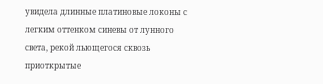увидела длинные платиновые локоны с легким оттенком синевы от лунного света, рекой льющегося сквозь приоткрытые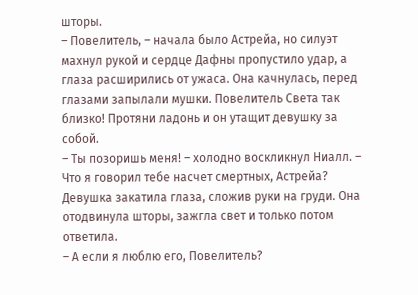шторы.
– Повелитель, – начала было Астрейа, но силуэт махнул рукой и сердце Дафны пропустило удар, а глаза расширились от ужаса. Она качнулась, перед глазами запылали мушки. Повелитель Света так близко! Протяни ладонь и он утащит девушку за собой.
– Ты позоришь меня! – холодно воскликнул Ниалл. – Что я говорил тебе насчет смертных, Астрейа?
Девушка закатила глаза, сложив руки на груди. Она отодвинула шторы, зажгла свет и только потом ответила.
– А если я люблю его, Повелитель?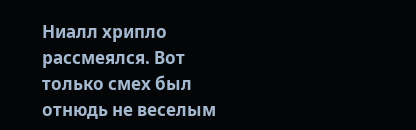Ниалл хрипло рассмеялся. Вот только смех был отнюдь не веселым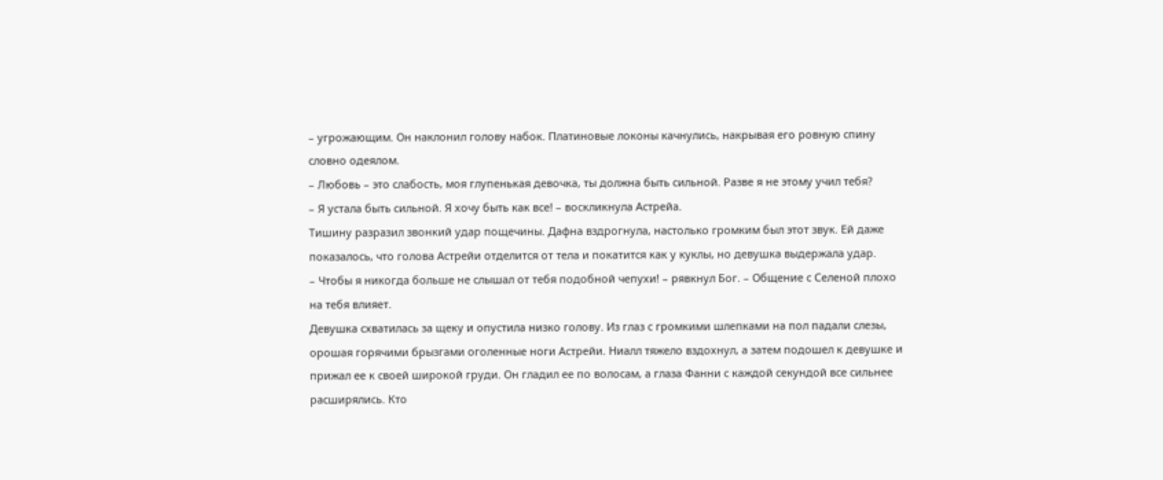– угрожающим. Он наклонил голову набок. Платиновые локоны качнулись, накрывая его ровную спину словно одеялом.
– Любовь – это слабость, моя глупенькая девочка, ты должна быть сильной. Разве я не этому учил тебя?
– Я устала быть сильной. Я хочу быть как все! – воскликнула Астрейа.
Тишину разразил звонкий удар пощечины. Дафна вздрогнула, настолько громким был этот звук. Ей даже показалось, что голова Астрейи отделится от тела и покатится как у куклы, но девушка выдержала удар.
– Чтобы я никогда больше не слышал от тебя подобной чепухи! – рявкнул Бог. – Общение с Селеной плохо на тебя влияет.
Девушка схватилась за щеку и опустила низко голову. Из глаз с громкими шлепками на пол падали слезы, орошая горячими брызгами оголенные ноги Астрейи. Ниалл тяжело вздохнул, а затем подошел к девушке и прижал ее к своей широкой груди. Он гладил ее по волосам, а глаза Фанни с каждой секундой все сильнее расширялись. Кто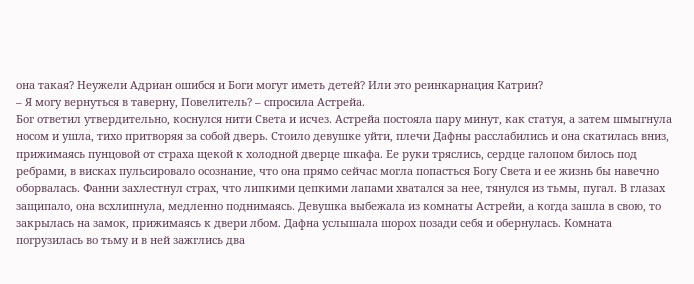она такая? Неужели Адриан ошибся и Боги могут иметь детей? Или это реинкарнация Катрин?
– Я могу вернуться в таверну, Повелитель? – спросила Астрейа.
Бог ответил утвердительно, коснулся нити Света и исчез. Астрейа постояла пару минут, как статуя, а затем шмыгнула носом и ушла, тихо притворяя за собой дверь. Стоило девушке уйти, плечи Дафны расслабились и она скатилась вниз, прижимаясь пунцовой от страха щекой к холодной дверце шкафа. Ее руки тряслись, сердце галопом билось под ребрами, в висках пульсировало осознание, что она прямо сейчас могла попасться Богу Света и ее жизнь бы навечно оборвалась. Фанни захлестнул страх, что липкими цепкими лапами хватался за нее, тянулся из тьмы, пугал. В глазах защипало, она всхлипнула, медленно поднимаясь. Девушка выбежала из комнаты Астрейи, а когда зашла в свою, то закрылась на замок, прижимаясь к двери лбом. Дафна услышала шорох позади себя и обернулась. Комната погрузилась во тьму и в ней зажглись два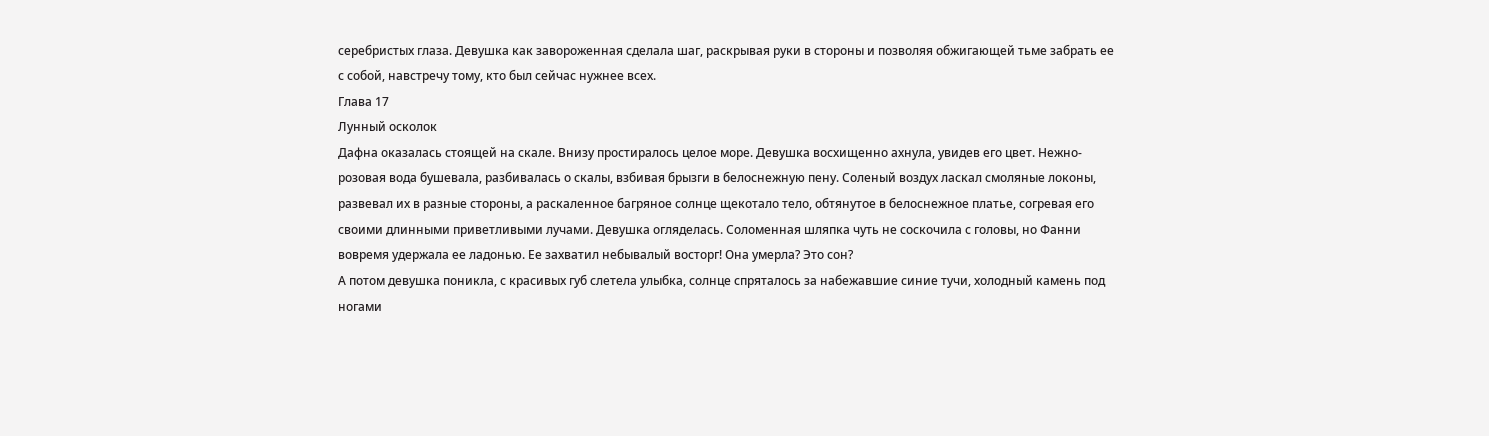серебристых глаза. Девушка как завороженная сделала шаг, раскрывая руки в стороны и позволяя обжигающей тьме забрать ее с собой, навстречу тому, кто был сейчас нужнее всех.
Глава 17
Лунный осколок
Дафна оказалась стоящей на скале. Внизу простиралось целое море. Девушка восхищенно ахнула, увидев его цвет. Нежно-розовая вода бушевала, разбивалась о скалы, взбивая брызги в белоснежную пену. Соленый воздух ласкал смоляные локоны, развевал их в разные стороны, а раскаленное багряное солнце щекотало тело, обтянутое в белоснежное платье, согревая его своими длинными приветливыми лучами. Девушка огляделась. Соломенная шляпка чуть не соскочила с головы, но Фанни вовремя удержала ее ладонью. Ее захватил небывалый восторг! Она умерла? Это сон?
А потом девушка поникла, с красивых губ слетела улыбка, солнце спряталось за набежавшие синие тучи, холодный камень под ногами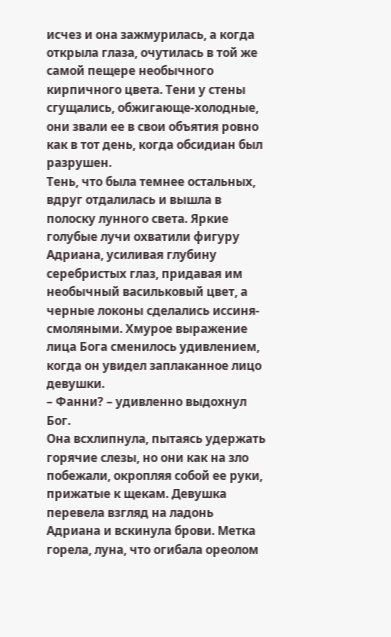исчез и она зажмурилась, а когда открыла глаза, очутилась в той же самой пещере необычного кирпичного цвета. Тени у стены сгущались, обжигающе-холодные, они звали ее в свои объятия ровно как в тот день, когда обсидиан был разрушен.
Тень, что была темнее остальных, вдруг отдалилась и вышла в полоску лунного света. Яркие голубые лучи охватили фигуру Адриана, усиливая глубину серебристых глаз, придавая им необычный васильковый цвет, а черные локоны сделались иссиня-смоляными. Хмурое выражение лица Бога сменилось удивлением, когда он увидел заплаканное лицо девушки.
– Фанни? – удивленно выдохнул Бог.
Она всхлипнула, пытаясь удержать горячие слезы, но они как на зло побежали, окропляя собой ее руки, прижатые к щекам. Девушка перевела взгляд на ладонь Адриана и вскинула брови. Метка горела, луна, что огибала ореолом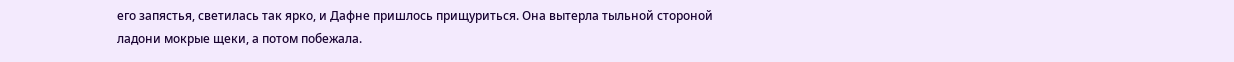его запястья, светилась так ярко, и Дафне пришлось прищуриться. Она вытерла тыльной стороной ладони мокрые щеки, а потом побежала.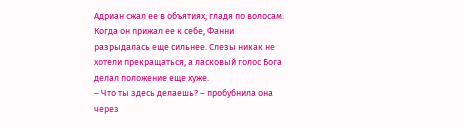Адриан сжал ее в объятиях, гладя по волосам. Когда он прижал ее к себе, Фанни разрыдалась еще сильнее. Слезы никак не хотели прекращаться, а ласковый голос Бога делал положение еще хуже.
– Что ты здесь делаешь? – пробубнила она через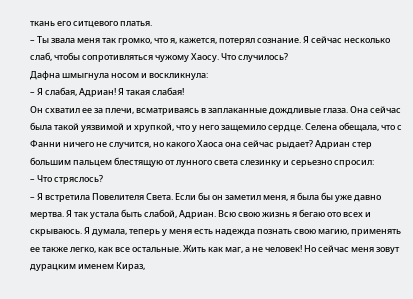ткань его ситцевого платья.
– Ты звала меня так громко, что я, кажется, потерял сознание. Я сейчас несколько слаб, чтобы сопротивляться чужому Хаосу. Что случилось?
Дафна шмыгнула носом и воскликнула:
– Я слабая, Адриан! Я такая слабая!
Он схватил ее за плечи, всматриваясь в заплаканные дождливые глаза. Она сейчас была такой уязвимой и хрупкой, что у него защемило сердце. Селена обещала, что с Фанни ничего не случится, но какого Хаоса она сейчас рыдает? Адриан стер большим пальцем блестящую от лунного света слезинку и серьезно спросил:
– Что стряслось?
– Я встретила Повелителя Света. Если бы он заметил меня, я была бы уже давно мертва. Я так устала быть слабой, Адриан. Всю свою жизнь я бегаю ото всех и скрываюсь. Я думала, теперь у меня есть надежда познать свою магию, применять ее также легко, как все остальные. Жить как маг, а не человек! Но сейчас меня зовут дурацким именем Кираз,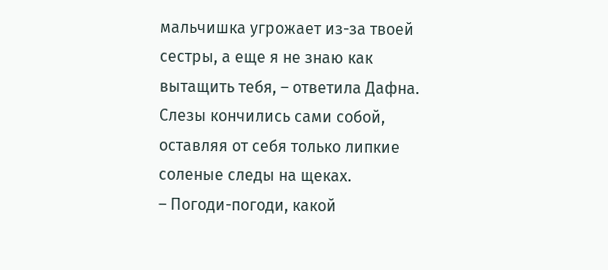мальчишка угрожает из-за твоей сестры, а еще я не знаю как вытащить тебя, – ответила Дафна. Слезы кончились сами собой, оставляя от себя только липкие соленые следы на щеках.
– Погоди-погоди, какой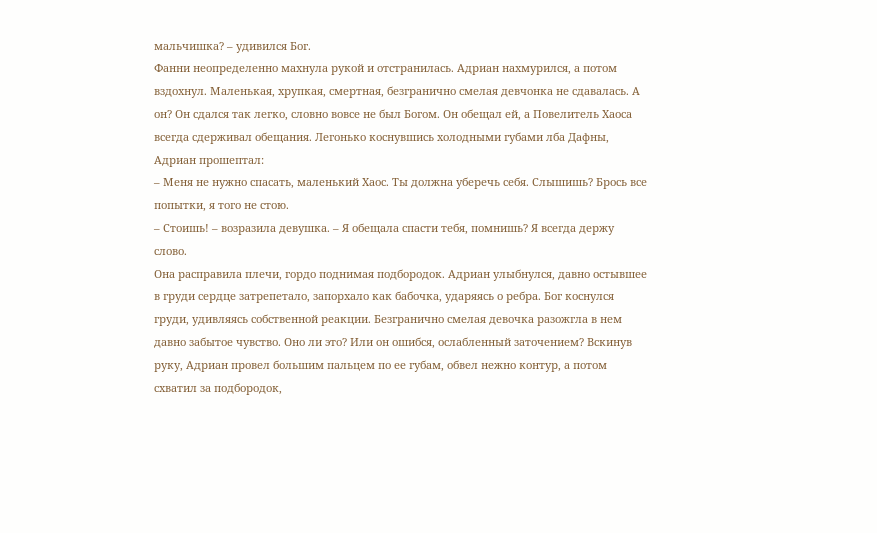мальчишка? – удивился Бог.
Фанни неопределенно махнула рукой и отстранилась. Адриан нахмурился, а потом вздохнул. Маленькая, хрупкая, смертная, безгранично смелая девчонка не сдавалась. А он? Он сдался так легко, словно вовсе не был Богом. Он обещал ей, а Повелитель Хаоса всегда сдерживал обещания. Легонько коснувшись холодными губами лба Дафны, Адриан прошептал:
– Меня не нужно спасать, маленький Хаос. Ты должна уберечь себя. Слышишь? Брось все попытки, я того не стою.
– Стоишь! – возразила девушка. – Я обещала спасти тебя, помнишь? Я всегда держу слово.
Она расправила плечи, гордо поднимая подбородок. Адриан улыбнулся, давно остывшее в груди сердце затрепетало, запорхало как бабочка, ударяясь о ребра. Бог коснулся груди, удивляясь собственной реакции. Безгранично смелая девочка разожгла в нем давно забытое чувство. Оно ли это? Или он ошибся, ослабленный заточением? Вскинув руку, Адриан провел большим пальцем по ее губам, обвел нежно контур, а потом схватил за подбородок,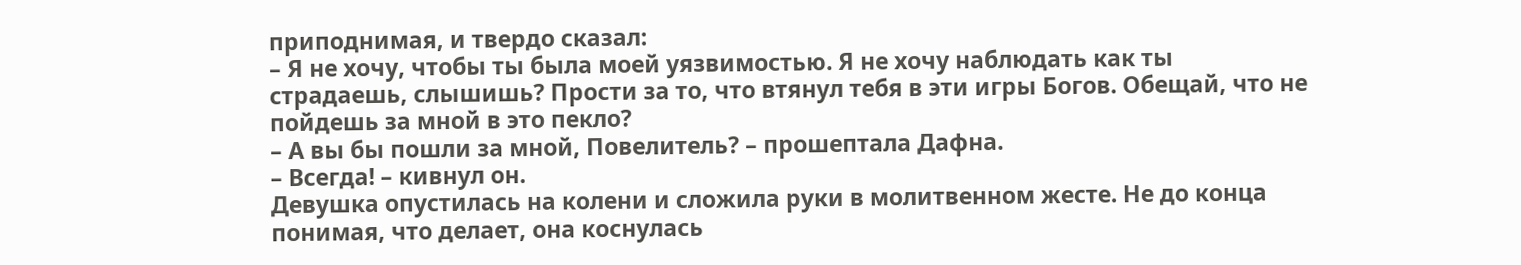приподнимая, и твердо сказал:
– Я не хочу, чтобы ты была моей уязвимостью. Я не хочу наблюдать как ты страдаешь, слышишь? Прости за то, что втянул тебя в эти игры Богов. Обещай, что не пойдешь за мной в это пекло?
– А вы бы пошли за мной, Повелитель? – прошептала Дафна.
– Всегда! – кивнул он.
Девушка опустилась на колени и сложила руки в молитвенном жесте. Не до конца понимая, что делает, она коснулась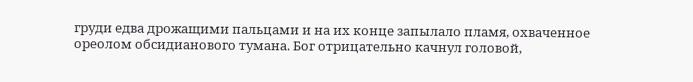груди едва дрожащими пальцами и на их конце запылало пламя, охваченное ореолом обсидианового тумана. Бог отрицательно качнул головой,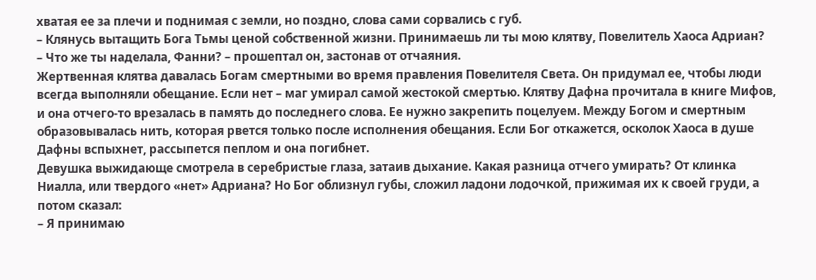хватая ее за плечи и поднимая с земли, но поздно, слова сами сорвались с губ.
– Клянусь вытащить Бога Тьмы ценой собственной жизни. Принимаешь ли ты мою клятву, Повелитель Хаоса Адриан?
– Что же ты наделала, Фанни? – прошептал он, застонав от отчаяния.
Жертвенная клятва давалась Богам смертными во время правления Повелителя Света. Он придумал ее, чтобы люди всегда выполняли обещание. Если нет – маг умирал самой жестокой смертью. Клятву Дафна прочитала в книге Мифов, и она отчего-то врезалась в память до последнего слова. Ее нужно закрепить поцелуем. Между Богом и смертным образовывалась нить, которая рвется только после исполнения обещания. Если Бог откажется, осколок Хаоса в душе Дафны вспыхнет, рассыпется пеплом и она погибнет.
Девушка выжидающе смотрела в серебристые глаза, затаив дыхание. Какая разница отчего умирать? От клинка Ниалла, или твердого «нет» Адриана? Но Бог облизнул губы, сложил ладони лодочкой, прижимая их к своей груди, а потом сказал:
– Я принимаю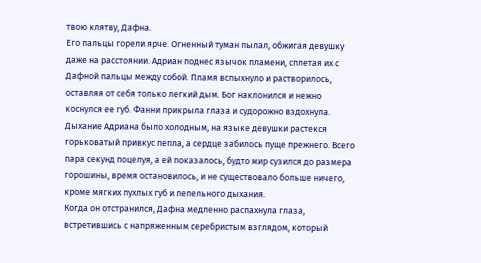твою клятву, Дафна.
Его пальцы горели ярче. Огненный туман пылал, обжигая девушку даже на расстоянии. Адриан поднес язычок пламени, сплетая их с Дафной пальцы между собой. Пламя вспыхнуло и растворилось, оставляя от себя только легкий дым. Бог наклонился и нежно коснулся ее губ. Фанни прикрыла глаза и судорожно вздохнула. Дыхание Адриана было холодным, на языке девушки растекся горьковатый привкус пепла, а сердце забилось пуще прежнего. Всего пара секунд поцелуя, а ей показалось, будто мир сузился до размера горошины, время остановилось, и не существовало больше ничего, кроме мягких пухлых губ и пепельного дыхания.
Когда он отстранился, Дафна медленно распахнула глаза, встретившись с напряженным серебристым взглядом, который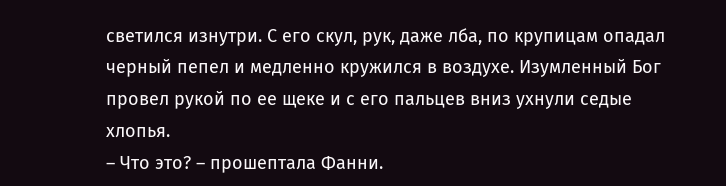светился изнутри. С его скул, рук, даже лба, по крупицам опадал черный пепел и медленно кружился в воздухе. Изумленный Бог провел рукой по ее щеке и с его пальцев вниз ухнули седые хлопья.
– Что это? – прошептала Фанни.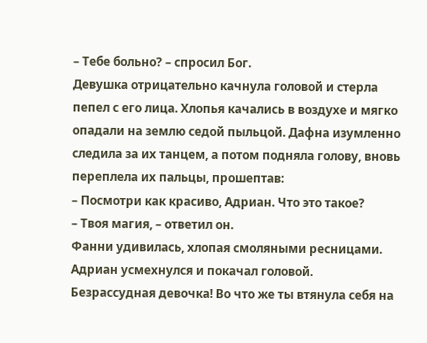– Тебе больно? – спросил Бог.
Девушка отрицательно качнула головой и стерла пепел с его лица. Хлопья качались в воздухе и мягко опадали на землю седой пыльцой. Дафна изумленно следила за их танцем, а потом подняла голову, вновь переплела их пальцы, прошептав:
– Посмотри как красиво, Адриан. Что это такое?
– Твоя магия, – ответил он.
Фанни удивилась, хлопая смоляными ресницами. Адриан усмехнулся и покачал головой. Безрассудная девочка! Во что же ты втянула себя на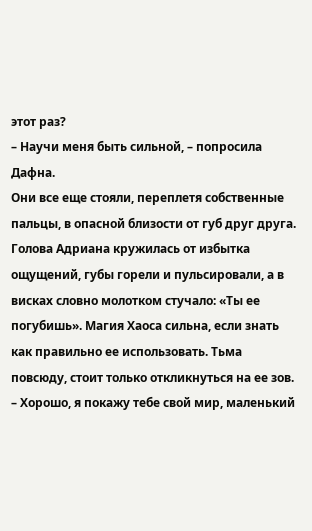этот раз?
– Научи меня быть сильной, – попросила Дафна.
Они все еще стояли, переплетя собственные пальцы, в опасной близости от губ друг друга. Голова Адриана кружилась от избытка ощущений, губы горели и пульсировали, а в висках словно молотком стучало: «Ты ее погубишь». Магия Хаоса сильна, если знать как правильно ее использовать. Тьма повсюду, стоит только откликнуться на ее зов.
– Хорошо, я покажу тебе свой мир, маленький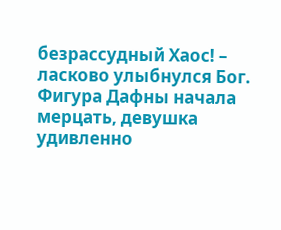безрассудный Хаос! – ласково улыбнулся Бог.
Фигура Дафны начала мерцать, девушка удивленно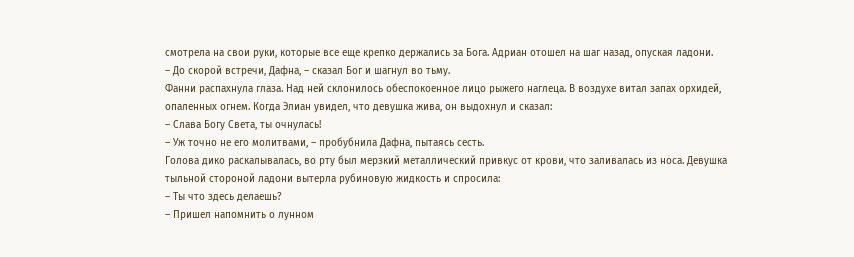смотрела на свои руки, которые все еще крепко держались за Бога. Адриан отошел на шаг назад, опуская ладони.
– До скорой встречи, Дафна, – сказал Бог и шагнул во тьму.
Фанни распахнула глаза. Над ней склонилось обеспокоенное лицо рыжего наглеца. В воздухе витал запах орхидей, опаленных огнем. Когда Элиан увидел, что девушка жива, он выдохнул и сказал:
– Слава Богу Света, ты очнулась!
– Уж точно не его молитвами, – пробубнила Дафна, пытаясь сесть.
Голова дико раскалывалась, во рту был мерзкий металлический привкус от крови, что заливалась из носа. Девушка тыльной стороной ладони вытерла рубиновую жидкость и спросила:
– Ты что здесь делаешь?
– Пришел напомнить о лунном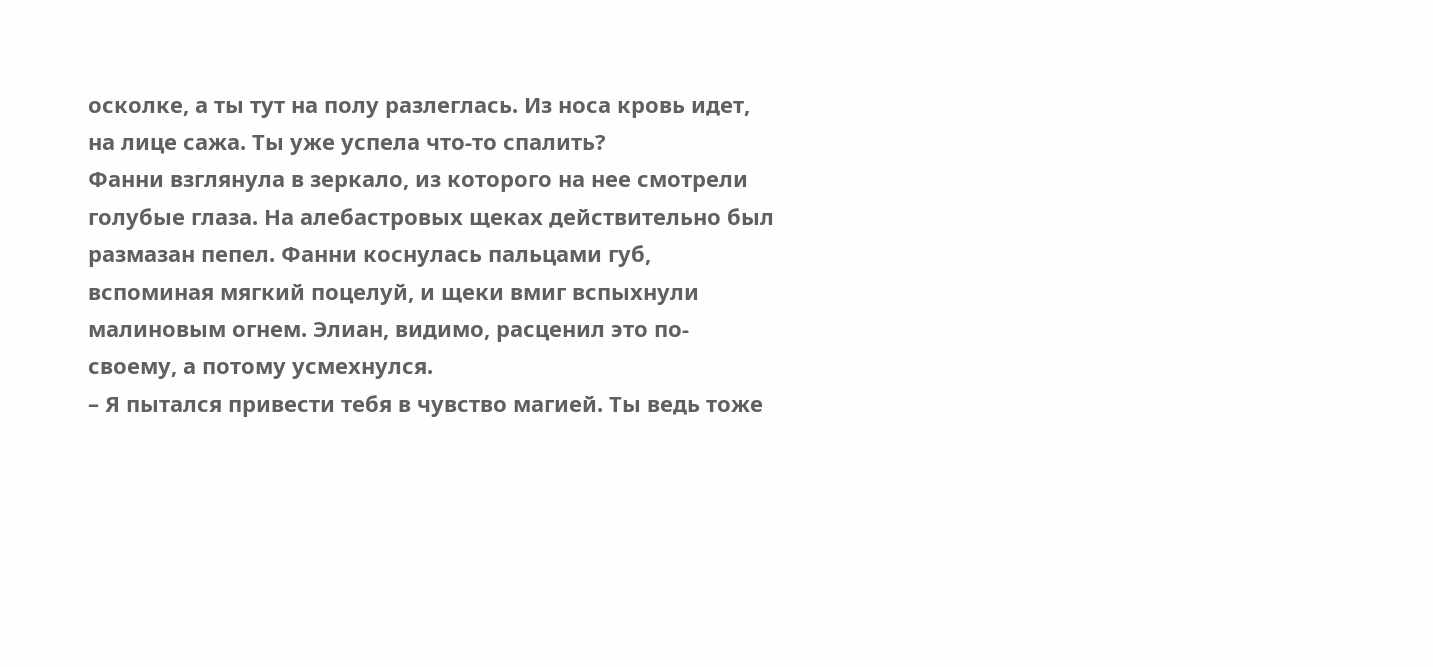осколке, а ты тут на полу разлеглась. Из носа кровь идет, на лице сажа. Ты уже успела что-то спалить?
Фанни взглянула в зеркало, из которого на нее смотрели голубые глаза. На алебастровых щеках действительно был размазан пепел. Фанни коснулась пальцами губ, вспоминая мягкий поцелуй, и щеки вмиг вспыхнули малиновым огнем. Элиан, видимо, расценил это по-своему, а потому усмехнулся.
– Я пытался привести тебя в чувство магией. Ты ведь тоже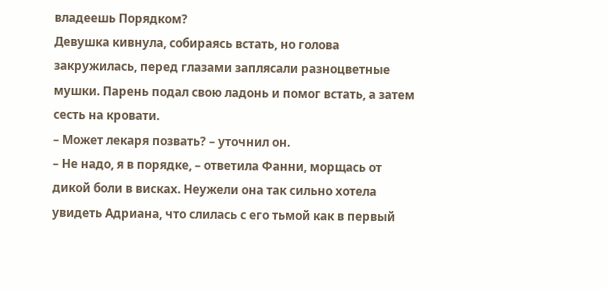владеешь Порядком?
Девушка кивнула, собираясь встать, но голова закружилась, перед глазами заплясали разноцветные мушки. Парень подал свою ладонь и помог встать, а затем сесть на кровати.
– Может лекаря позвать? – уточнил он.
– Не надо, я в порядке, – ответила Фанни, морщась от дикой боли в висках. Неужели она так сильно хотела увидеть Адриана, что слилась с его тьмой как в первый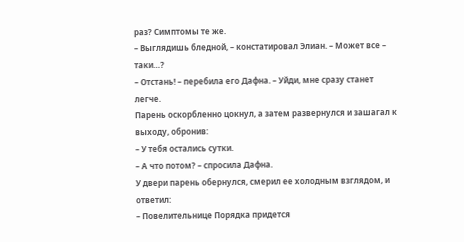раз? Симптомы те же.
– Выглядишь бледной, – констатировал Элиан. – Может все – таки…?
– Отстань! – перебила его Дафна. – Уйди, мне сразу станет легче.
Парень оскорбленно цокнул, а затем развернулся и зашагал к выходу, обронив:
– У тебя остались сутки.
– А что потом? – спросила Дафна.
У двери парень обернулся, смерил ее холодным взглядом, и ответил:
– Повелительнице Порядка придется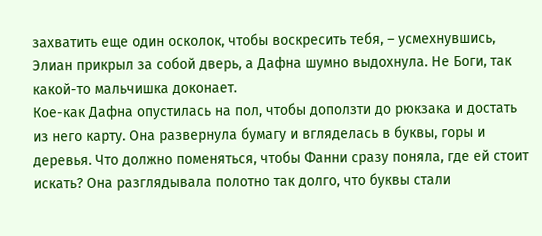захватить еще один осколок, чтобы воскресить тебя, – усмехнувшись, Элиан прикрыл за собой дверь, а Дафна шумно выдохнула. Не Боги, так какой-то мальчишка доконает.
Кое-как Дафна опустилась на пол, чтобы доползти до рюкзака и достать из него карту. Она развернула бумагу и вгляделась в буквы, горы и деревья. Что должно поменяться, чтобы Фанни сразу поняла, где ей стоит искать? Она разглядывала полотно так долго, что буквы стали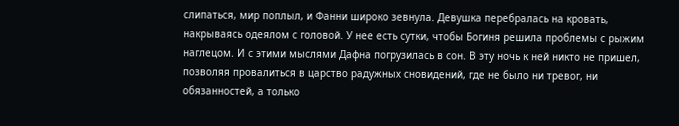слипаться, мир поплыл, и Фанни широко зевнула. Девушка перебралась на кровать, накрываясь одеялом с головой. У нее есть сутки, чтобы Богиня решила проблемы с рыжим наглецом. И с этими мыслями Дафна погрузилась в сон. В эту ночь к ней никто не пришел, позволяя провалиться в царство радужных сновидений, где не было ни тревог, ни обязанностей, а только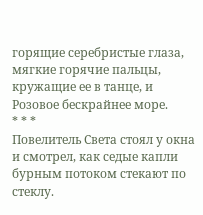горящие серебристые глаза, мягкие горячие пальцы, кружащие ее в танце, и Розовое бескрайнее море.
* * *
Повелитель Света стоял у окна и смотрел, как седые капли бурным потоком стекают по стеклу.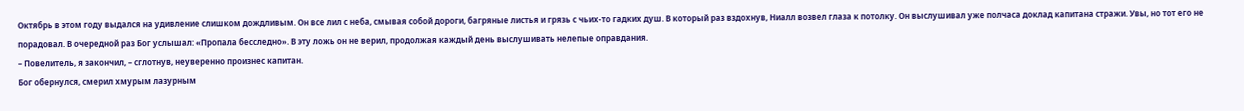Октябрь в этом году выдался на удивление слишком дождливым. Он все лил с неба, смывая собой дороги, багряные листья и грязь с чьих-то гадких душ. В который раз вздохнув, Ниалл возвел глаза к потолку. Он выслушивал уже полчаса доклад капитана стражи. Увы, но тот его не порадовал. В очередной раз Бог услышал: «Пропала бесследно». В эту ложь он не верил, продолжая каждый день выслушивать нелепые оправдания.
– Повелитель, я закончил, – сглотнув, неуверенно произнес капитан.
Бог обернулся, смерил хмурым лазурным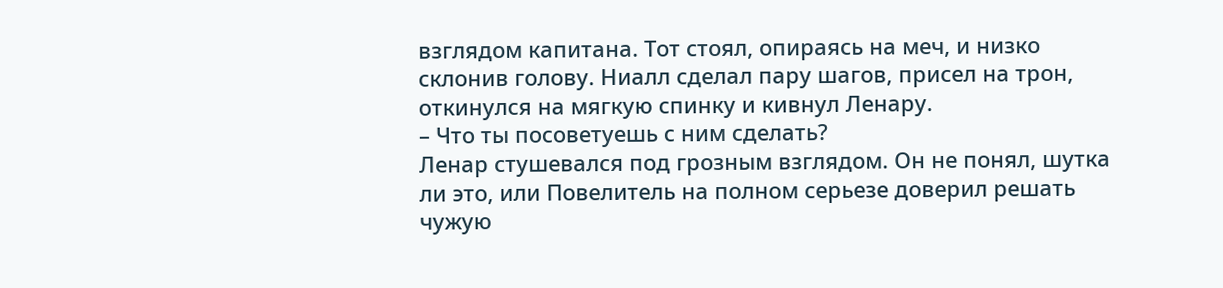взглядом капитана. Тот стоял, опираясь на меч, и низко склонив голову. Ниалл сделал пару шагов, присел на трон, откинулся на мягкую спинку и кивнул Ленару.
– Что ты посоветуешь с ним сделать?
Ленар стушевался под грозным взглядом. Он не понял, шутка ли это, или Повелитель на полном серьезе доверил решать чужую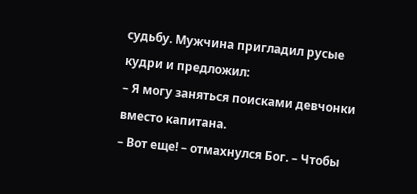судьбу. Мужчина пригладил русые кудри и предложил:
– Я могу заняться поисками девчонки вместо капитана.
– Вот еще! – отмахнулся Бог. – Чтобы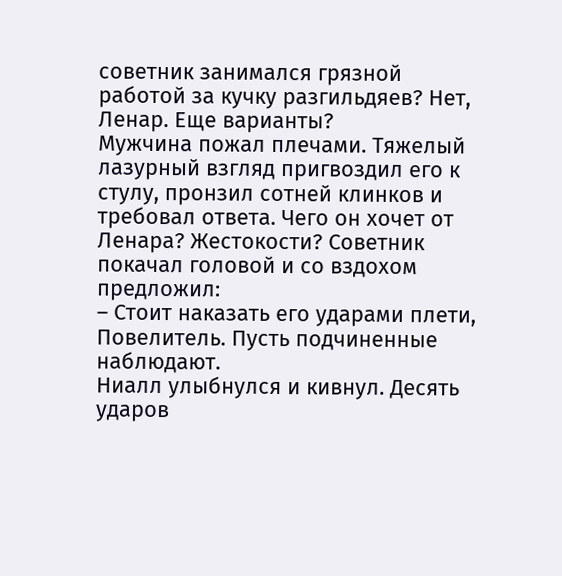советник занимался грязной работой за кучку разгильдяев? Нет, Ленар. Еще варианты?
Мужчина пожал плечами. Тяжелый лазурный взгляд пригвоздил его к стулу, пронзил сотней клинков и требовал ответа. Чего он хочет от Ленара? Жестокости? Советник покачал головой и со вздохом предложил:
– Стоит наказать его ударами плети, Повелитель. Пусть подчиненные наблюдают.
Ниалл улыбнулся и кивнул. Десять ударов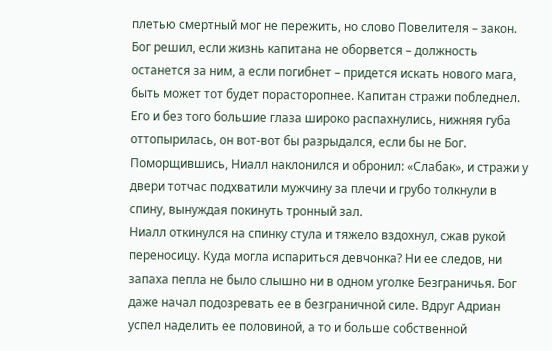плетью смертный мог не пережить, но слово Повелителя – закон. Бог решил, если жизнь капитана не оборвется – должность останется за ним, а если погибнет – придется искать нового мага, быть может тот будет порасторопнее. Капитан стражи побледнел. Его и без того большие глаза широко распахнулись, нижняя губа оттопырилась, он вот-вот бы разрыдался, если бы не Бог. Поморщившись, Ниалл наклонился и обронил: «Слабак», и стражи у двери тотчас подхватили мужчину за плечи и грубо толкнули в спину, вынуждая покинуть тронный зал.
Ниалл откинулся на спинку стула и тяжело вздохнул, сжав рукой переносицу. Куда могла испариться девчонка? Ни ее следов, ни запаха пепла не было слышно ни в одном уголке Безграничья. Бог даже начал подозревать ее в безграничной силе. Вдруг Адриан успел наделить ее половиной, а то и больше собственной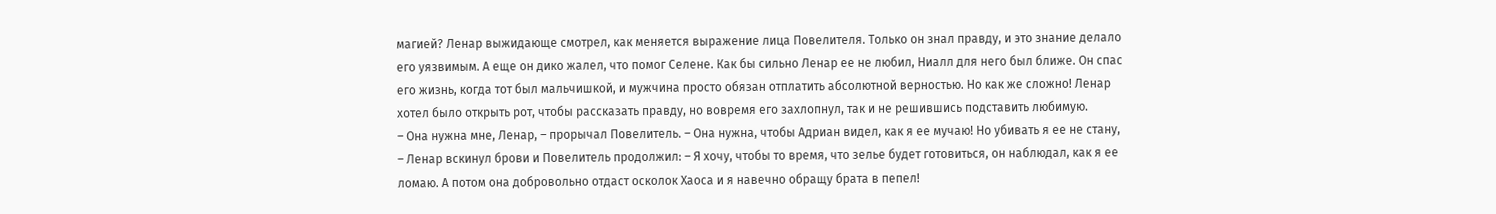магией? Ленар выжидающе смотрел, как меняется выражение лица Повелителя. Только он знал правду, и это знание делало его уязвимым. А еще он дико жалел, что помог Селене. Как бы сильно Ленар ее не любил, Ниалл для него был ближе. Он спас его жизнь, когда тот был мальчишкой, и мужчина просто обязан отплатить абсолютной верностью. Но как же сложно! Ленар хотел было открыть рот, чтобы рассказать правду, но вовремя его захлопнул, так и не решившись подставить любимую.
– Она нужна мне, Ленар, – прорычал Повелитель. – Она нужна, чтобы Адриан видел, как я ее мучаю! Но убивать я ее не стану, – Ленар вскинул брови и Повелитель продолжил: – Я хочу, чтобы то время, что зелье будет готовиться, он наблюдал, как я ее ломаю. А потом она добровольно отдаст осколок Хаоса и я навечно обращу брата в пепел!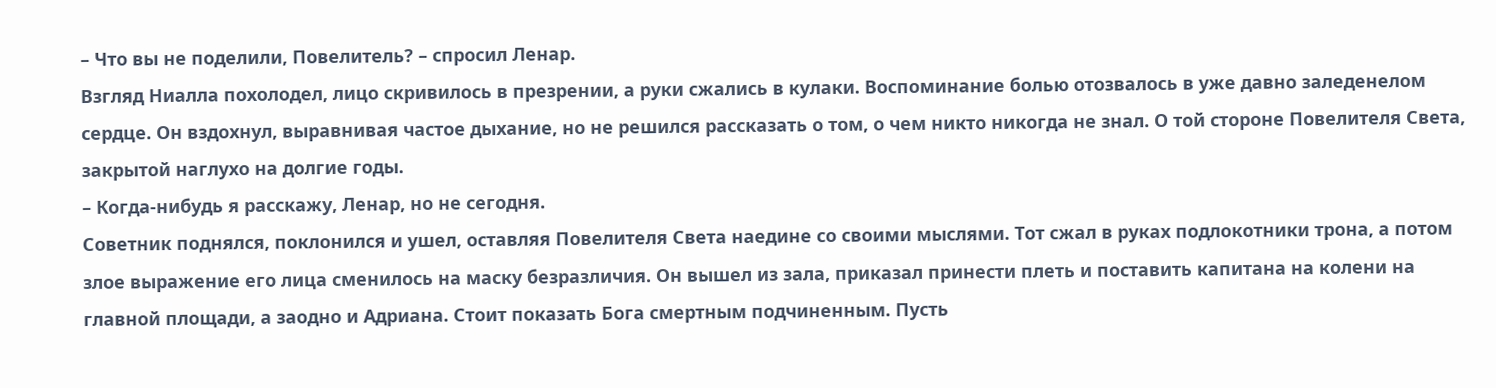– Что вы не поделили, Повелитель? – спросил Ленар.
Взгляд Ниалла похолодел, лицо скривилось в презрении, а руки сжались в кулаки. Воспоминание болью отозвалось в уже давно заледенелом сердце. Он вздохнул, выравнивая частое дыхание, но не решился рассказать о том, о чем никто никогда не знал. О той стороне Повелителя Света, закрытой наглухо на долгие годы.
– Когда-нибудь я расскажу, Ленар, но не сегодня.
Советник поднялся, поклонился и ушел, оставляя Повелителя Света наедине со своими мыслями. Тот сжал в руках подлокотники трона, а потом злое выражение его лица сменилось на маску безразличия. Он вышел из зала, приказал принести плеть и поставить капитана на колени на главной площади, а заодно и Адриана. Стоит показать Бога смертным подчиненным. Пусть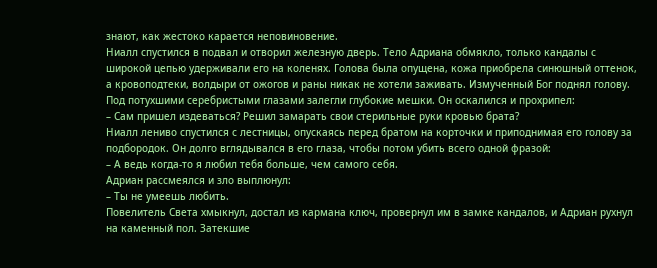знают, как жестоко карается неповиновение.
Ниалл спустился в подвал и отворил железную дверь. Тело Адриана обмякло, только кандалы с широкой цепью удерживали его на коленях. Голова была опущена, кожа приобрела синюшный оттенок, а кровоподтеки, волдыри от ожогов и раны никак не хотели заживать. Измученный Бог поднял голову. Под потухшими серебристыми глазами залегли глубокие мешки. Он оскалился и прохрипел:
– Сам пришел издеваться? Решил замарать свои стерильные руки кровью брата?
Ниалл лениво спустился с лестницы, опускаясь перед братом на корточки и приподнимая его голову за подбородок. Он долго вглядывался в его глаза, чтобы потом убить всего одной фразой:
– А ведь когда-то я любил тебя больше, чем самого себя.
Адриан рассмеялся и зло выплюнул:
– Ты не умеешь любить.
Повелитель Света хмыкнул, достал из кармана ключ, провернул им в замке кандалов, и Адриан рухнул на каменный пол. Затекшие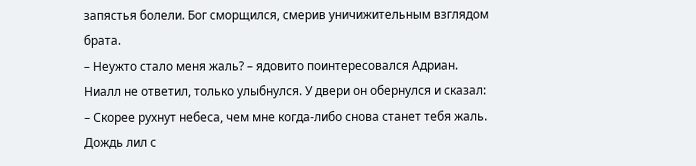запястья болели. Бог сморщился, смерив уничижительным взглядом брата.
– Неужто стало меня жаль? – ядовито поинтересовался Адриан.
Ниалл не ответил, только улыбнулся. У двери он обернулся и сказал:
– Скорее рухнут небеса, чем мне когда-либо снова станет тебя жаль.
Дождь лил с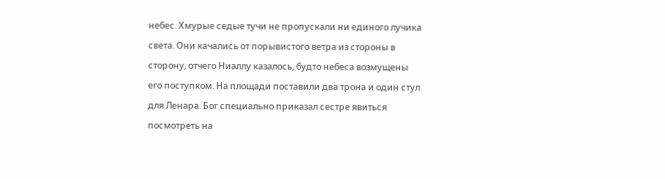небес. Хмурые седые тучи не пропускали ни единого лучика света. Они качались от порывистого ветра из стороны в сторону, отчего Ниаллу казалось, будто небеса возмущены его поступком. На площади поставили два трона и один стул для Ленара. Бог специально приказал сестре явиться посмотреть на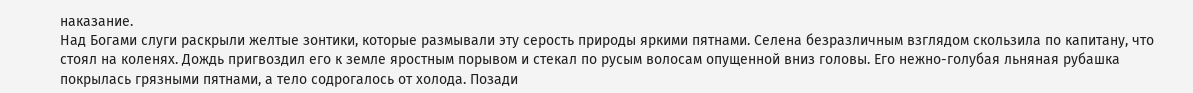наказание.
Над Богами слуги раскрыли желтые зонтики, которые размывали эту серость природы яркими пятнами. Селена безразличным взглядом скользила по капитану, что стоял на коленях. Дождь пригвоздил его к земле яростным порывом и стекал по русым волосам опущенной вниз головы. Его нежно-голубая льняная рубашка покрылась грязными пятнами, а тело содрогалось от холода. Позади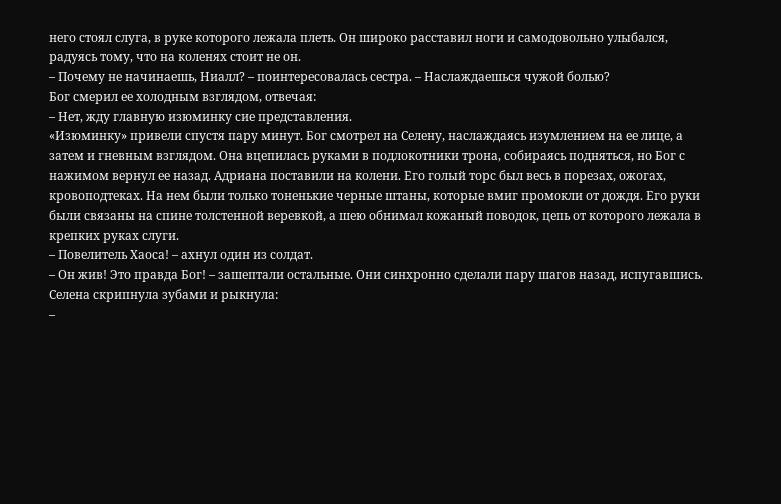него стоял слуга, в руке которого лежала плеть. Он широко расставил ноги и самодовольно улыбался, радуясь тому, что на коленях стоит не он.
– Почему не начинаешь, Ниалл? – поинтересовалась сестра. – Наслаждаешься чужой болью?
Бог смерил ее холодным взглядом, отвечая:
– Нет, жду главную изюминку сие представления.
«Изюминку» привели спустя пару минут. Бог смотрел на Селену, наслаждаясь изумлением на ее лице, а затем и гневным взглядом. Она вцепилась руками в подлокотники трона, собираясь подняться, но Бог с нажимом вернул ее назад. Адриана поставили на колени. Его голый торс был весь в порезах, ожогах, кровоподтеках. На нем были только тоненькие черные штаны, которые вмиг промокли от дождя. Его руки были связаны на спине толстенной веревкой, а шею обнимал кожаный поводок, цепь от которого лежала в крепких руках слуги.
– Повелитель Хаоса! – ахнул один из солдат.
– Он жив! Это правда Бог! – зашептали остальные. Они синхронно сделали пару шагов назад, испугавшись.
Селена скрипнула зубами и рыкнула:
–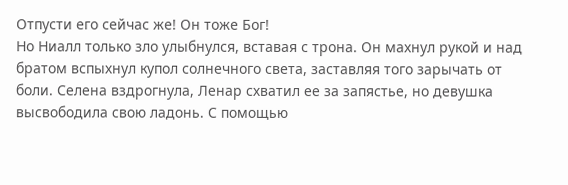Отпусти его сейчас же! Он тоже Бог!
Но Ниалл только зло улыбнулся, вставая с трона. Он махнул рукой и над братом вспыхнул купол солнечного света, заставляя того зарычать от боли. Селена вздрогнула, Ленар схватил ее за запястье, но девушка высвободила свою ладонь. С помощью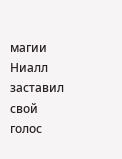магии Ниалл заставил свой голос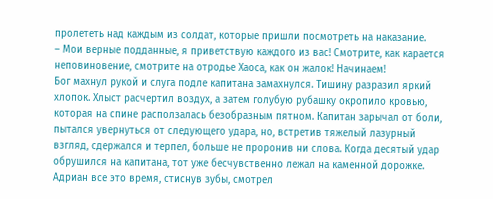пролететь над каждым из солдат, которые пришли посмотреть на наказание.
– Мои верные подданные, я приветствую каждого из вас! Смотрите, как карается неповиновение, смотрите на отродье Хаоса, как он жалок! Начинаем!
Бог махнул рукой и слуга подле капитана замахнулся. Тишину разразил яркий хлопок. Хлыст расчертил воздух, а затем голубую рубашку окропило кровью, которая на спине расползалась безобразным пятном. Капитан зарычал от боли, пытался увернуться от следующего удара, но, встретив тяжелый лазурный взгляд, сдержался и терпел, больше не проронив ни слова. Когда десятый удар обрушился на капитана, тот уже бесчувственно лежал на каменной дорожке. Адриан все это время, стиснув зубы, смотрел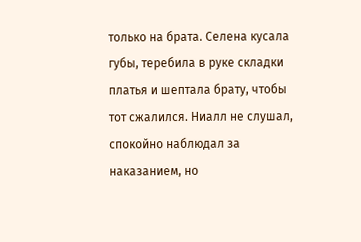только на брата. Селена кусала губы, теребила в руке складки платья и шептала брату, чтобы тот сжалился. Ниалл не слушал, спокойно наблюдал за наказанием, но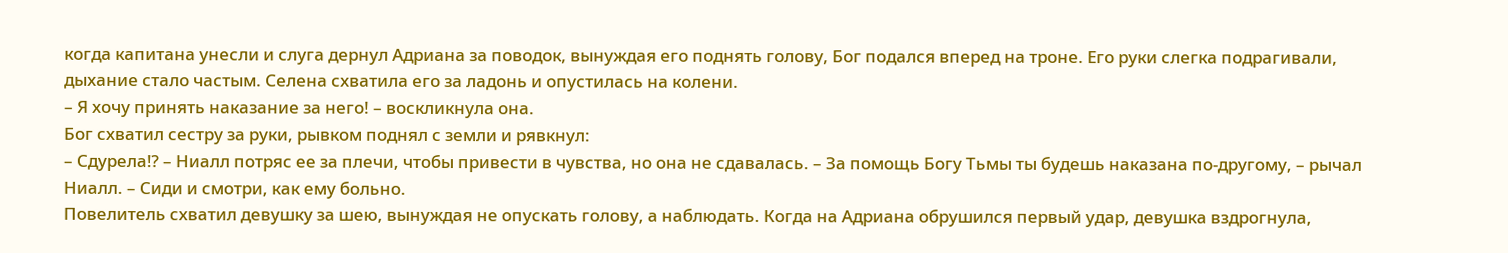когда капитана унесли и слуга дернул Адриана за поводок, вынуждая его поднять голову, Бог подался вперед на троне. Его руки слегка подрагивали, дыхание стало частым. Селена схватила его за ладонь и опустилась на колени.
– Я хочу принять наказание за него! – воскликнула она.
Бог схватил сестру за руки, рывком поднял с земли и рявкнул:
– Сдурела⁉ – Ниалл потряс ее за плечи, чтобы привести в чувства, но она не сдавалась. – За помощь Богу Тьмы ты будешь наказана по-другому, – рычал Ниалл. – Сиди и смотри, как ему больно.
Повелитель схватил девушку за шею, вынуждая не опускать голову, а наблюдать. Когда на Адриана обрушился первый удар, девушка вздрогнула,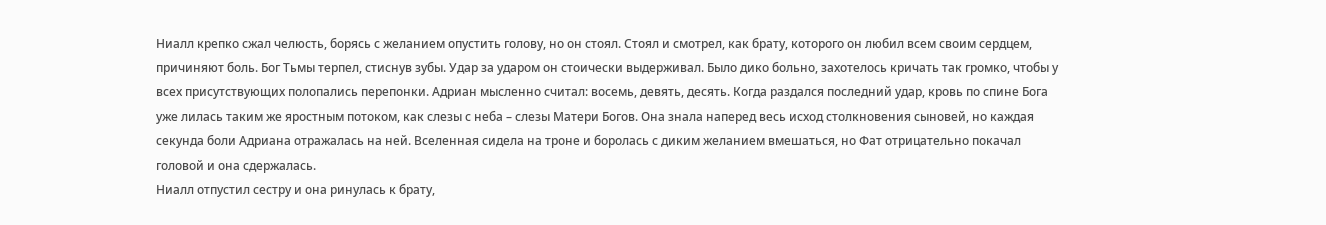Ниалл крепко сжал челюсть, борясь с желанием опустить голову, но он стоял. Стоял и смотрел, как брату, которого он любил всем своим сердцем, причиняют боль. Бог Тьмы терпел, стиснув зубы. Удар за ударом он стоически выдерживал. Было дико больно, захотелось кричать так громко, чтобы у всех присутствующих полопались перепонки. Адриан мысленно считал: восемь, девять, десять. Когда раздался последний удар, кровь по спине Бога уже лилась таким же яростным потоком, как слезы с неба – слезы Матери Богов. Она знала наперед весь исход столкновения сыновей, но каждая секунда боли Адриана отражалась на ней. Вселенная сидела на троне и боролась с диким желанием вмешаться, но Фат отрицательно покачал головой и она сдержалась.
Ниалл отпустил сестру и она ринулась к брату,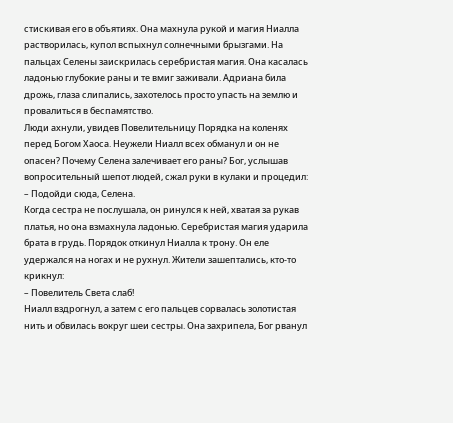стискивая его в объятиях. Она махнула рукой и магия Ниалла растворилась, купол вспыхнул солнечными брызгами. На пальцах Селены заискрилась серебристая магия. Она касалась ладонью глубокие раны и те вмиг заживали. Адриана била дрожь, глаза слипались, захотелось просто упасть на землю и провалиться в беспамятство.
Люди ахнули, увидев Повелительницу Порядка на коленях перед Богом Хаоса. Неужели Ниалл всех обманул и он не опасен? Почему Селена залечивает его раны? Бог, услышав вопросительный шепот людей, сжал руки в кулаки и процедил:
– Подойди сюда, Селена.
Когда сестра не послушала, он ринулся к ней, хватая за рукав платья, но она взмахнула ладонью. Серебристая магия ударила брата в грудь. Порядок откинул Ниалла к трону. Он еле удержался на ногах и не рухнул. Жители зашептались, кто-то крикнул:
– Повелитель Света слаб!
Ниалл вздрогнул, а затем с его пальцев сорвалась золотистая нить и обвилась вокруг шеи сестры. Она захрипела, Бог рванул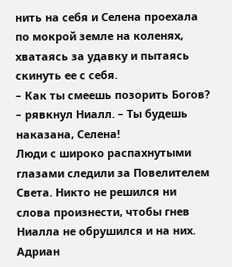нить на себя и Селена проехала по мокрой земле на коленях, хватаясь за удавку и пытаясь скинуть ее с себя.
– Как ты смеешь позорить Богов? – рявкнул Ниалл. – Ты будешь наказана, Селена!
Люди с широко распахнутыми глазами следили за Повелителем Света. Никто не решился ни слова произнести, чтобы гнев Ниалла не обрушился и на них. Адриан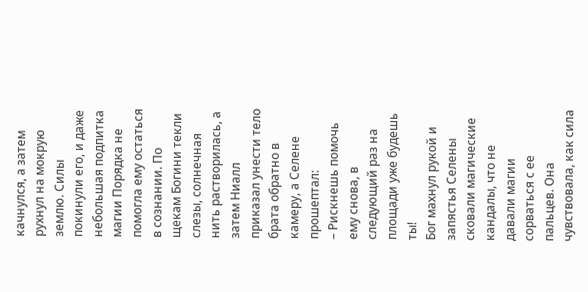качнулся, а затем рухнул на мокрую землю. Силы покинули его, и даже небольшая подпитка магии Порядка не помогла ему остаться в сознании. По щекам Богини текли слезы, солнечная нить растворилась, а затем Ниалл приказал унести тело брата обратно в камеру, а Селене прошептал:
– Рискнешь помочь ему снова, в следующий раз на площади уже будешь ты!
Бог махнул рукой и запястья Селены сковали магические кандалы, что не давали магии сорваться с ее пальцев. Она чувствовала, как сила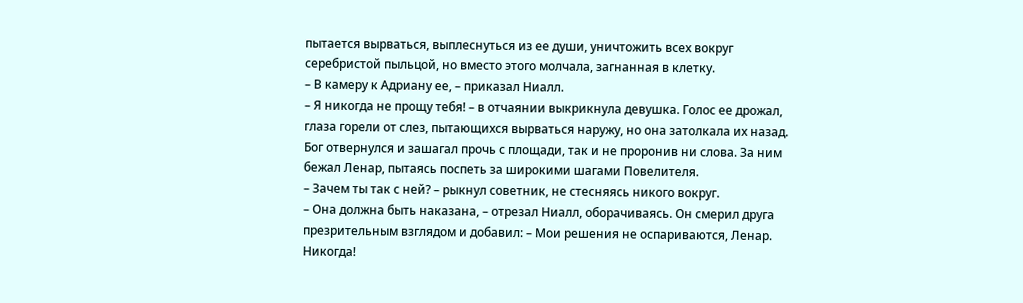пытается вырваться, выплеснуться из ее души, уничтожить всех вокруг серебристой пыльцой, но вместо этого молчала, загнанная в клетку.
– В камеру к Адриану ее, – приказал Ниалл.
– Я никогда не прощу тебя! – в отчаянии выкрикнула девушка. Голос ее дрожал, глаза горели от слез, пытающихся вырваться наружу, но она затолкала их назад.
Бог отвернулся и зашагал прочь с площади, так и не проронив ни слова. За ним бежал Ленар, пытаясь поспеть за широкими шагами Повелителя.
– Зачем ты так с ней? – рыкнул советник, не стесняясь никого вокруг.
– Она должна быть наказана, – отрезал Ниалл, оборачиваясь. Он смерил друга презрительным взглядом и добавил: – Мои решения не оспариваются, Ленар. Никогда!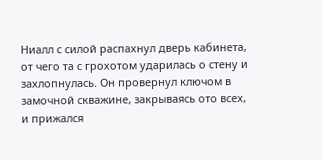Ниалл с силой распахнул дверь кабинета, от чего та с грохотом ударилась о стену и захлопнулась. Он провернул ключом в замочной скважине, закрываясь ото всех, и прижался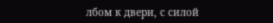лбом к двери, с силой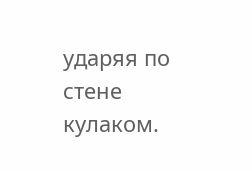ударяя по стене кулаком.